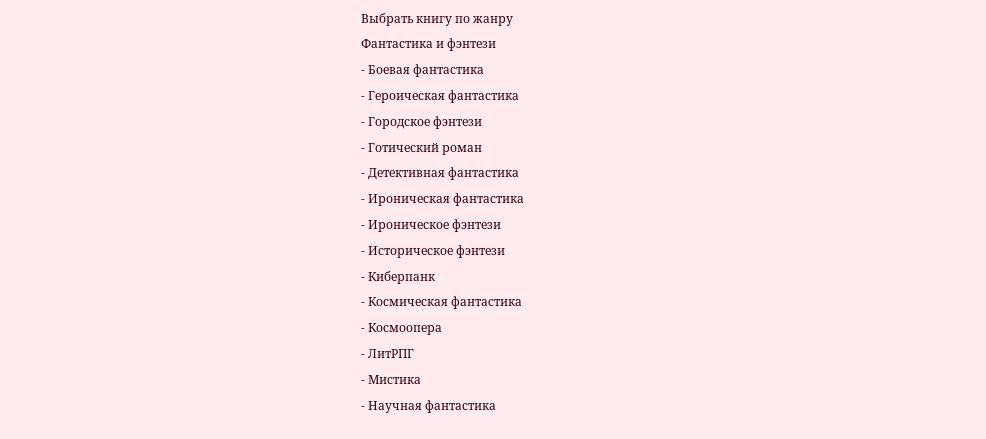Выбрать книгу по жанру
Фантастика и фэнтези
- Боевая фантастика
- Героическая фантастика
- Городское фэнтези
- Готический роман
- Детективная фантастика
- Ироническая фантастика
- Ироническое фэнтези
- Историческое фэнтези
- Киберпанк
- Космическая фантастика
- Космоопера
- ЛитРПГ
- Мистика
- Научная фантастика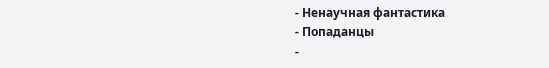- Ненаучная фантастика
- Попаданцы
-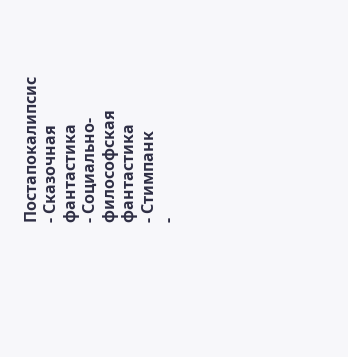Постапокалипсис
- Сказочная фантастика
- Социально-философская фантастика
- Стимпанк
-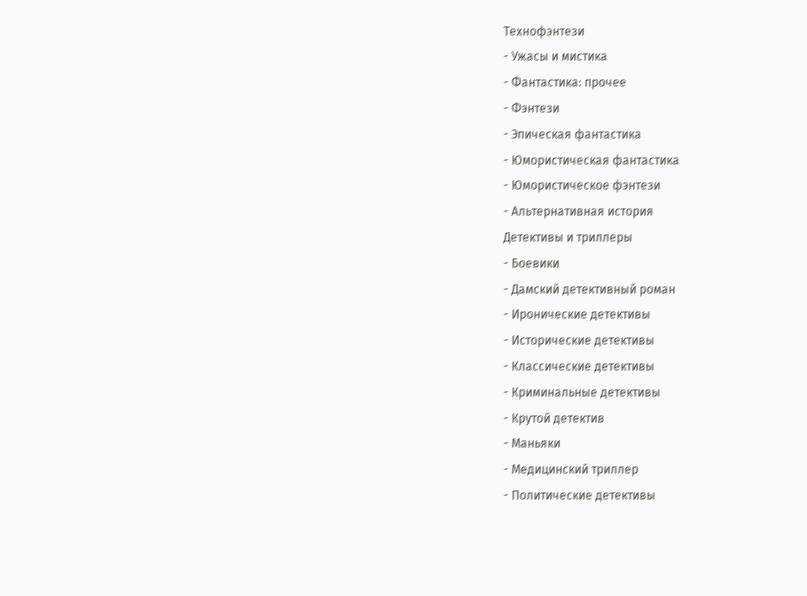Технофэнтези
- Ужасы и мистика
- Фантастика: прочее
- Фэнтези
- Эпическая фантастика
- Юмористическая фантастика
- Юмористическое фэнтези
- Альтернативная история
Детективы и триллеры
- Боевики
- Дамский детективный роман
- Иронические детективы
- Исторические детективы
- Классические детективы
- Криминальные детективы
- Крутой детектив
- Маньяки
- Медицинский триллер
- Политические детективы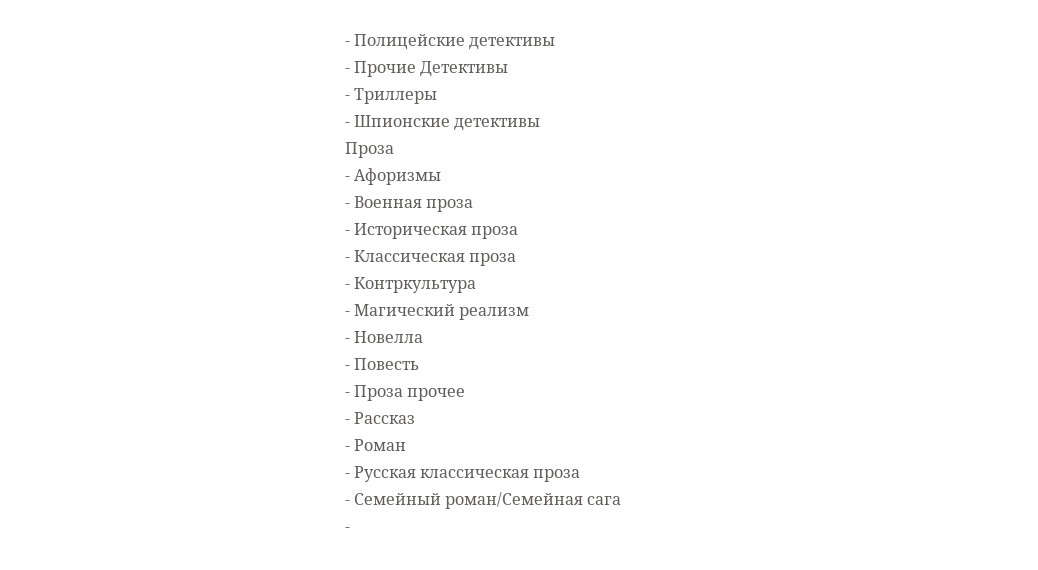- Полицейские детективы
- Прочие Детективы
- Триллеры
- Шпионские детективы
Проза
- Афоризмы
- Военная проза
- Историческая проза
- Классическая проза
- Контркультура
- Магический реализм
- Новелла
- Повесть
- Проза прочее
- Рассказ
- Роман
- Русская классическая проза
- Семейный роман/Семейная сага
-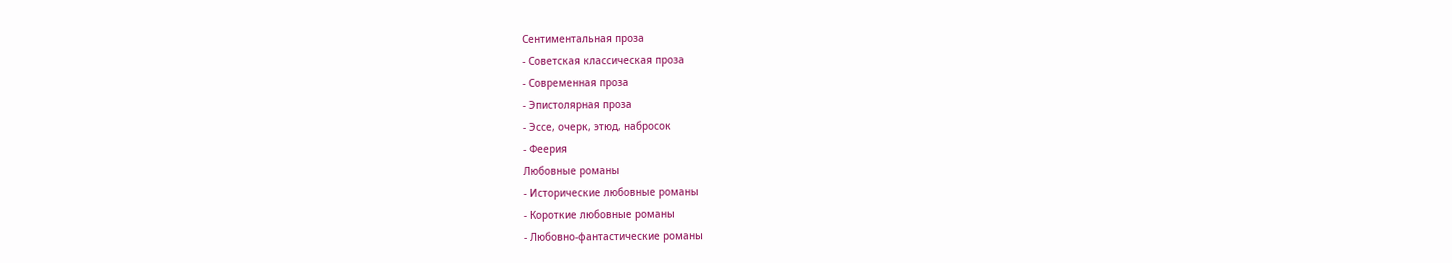Сентиментальная проза
- Советская классическая проза
- Современная проза
- Эпистолярная проза
- Эссе, очерк, этюд, набросок
- Феерия
Любовные романы
- Исторические любовные романы
- Короткие любовные романы
- Любовно-фантастические романы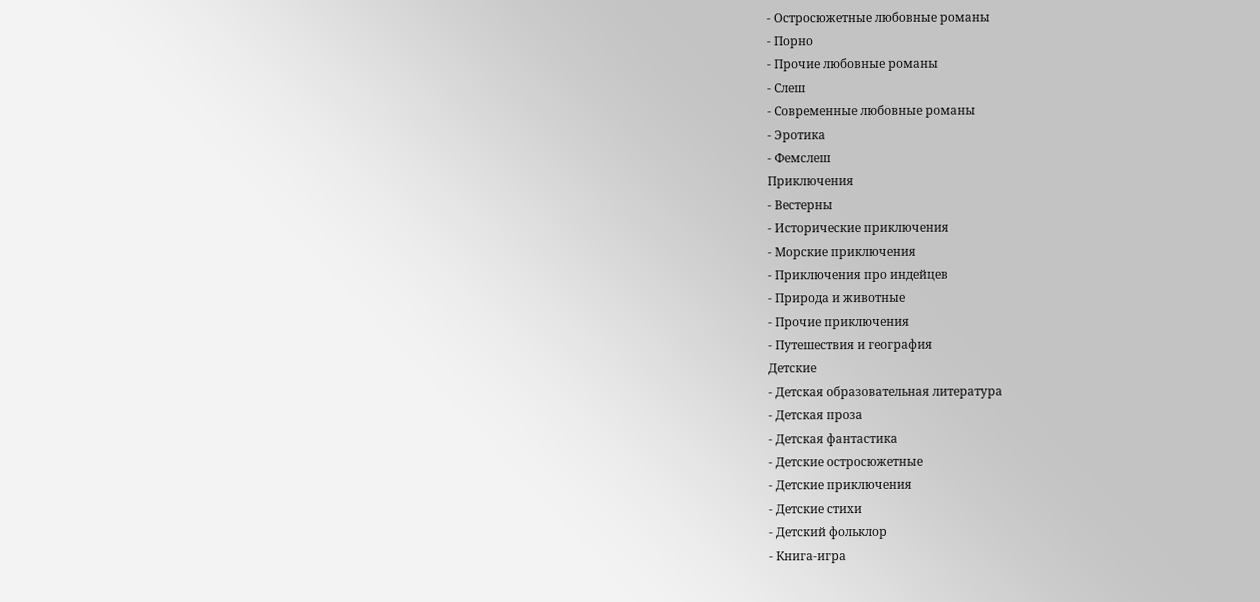- Остросюжетные любовные романы
- Порно
- Прочие любовные романы
- Слеш
- Современные любовные романы
- Эротика
- Фемслеш
Приключения
- Вестерны
- Исторические приключения
- Морские приключения
- Приключения про индейцев
- Природа и животные
- Прочие приключения
- Путешествия и география
Детские
- Детская образовательная литература
- Детская проза
- Детская фантастика
- Детские остросюжетные
- Детские приключения
- Детские стихи
- Детский фольклор
- Книга-игра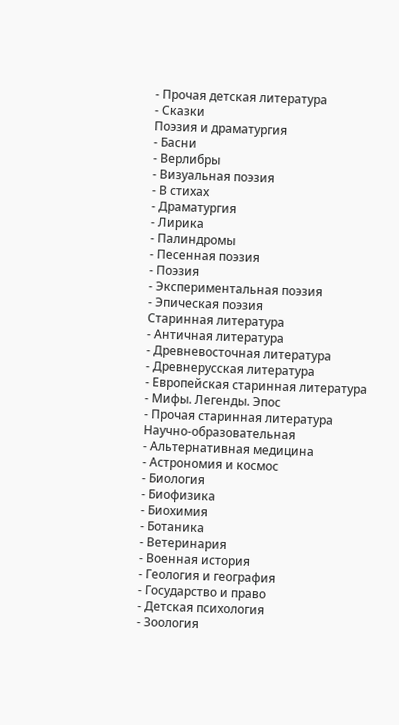- Прочая детская литература
- Сказки
Поэзия и драматургия
- Басни
- Верлибры
- Визуальная поэзия
- В стихах
- Драматургия
- Лирика
- Палиндромы
- Песенная поэзия
- Поэзия
- Экспериментальная поэзия
- Эпическая поэзия
Старинная литература
- Античная литература
- Древневосточная литература
- Древнерусская литература
- Европейская старинная литература
- Мифы. Легенды. Эпос
- Прочая старинная литература
Научно-образовательная
- Альтернативная медицина
- Астрономия и космос
- Биология
- Биофизика
- Биохимия
- Ботаника
- Ветеринария
- Военная история
- Геология и география
- Государство и право
- Детская психология
- Зоология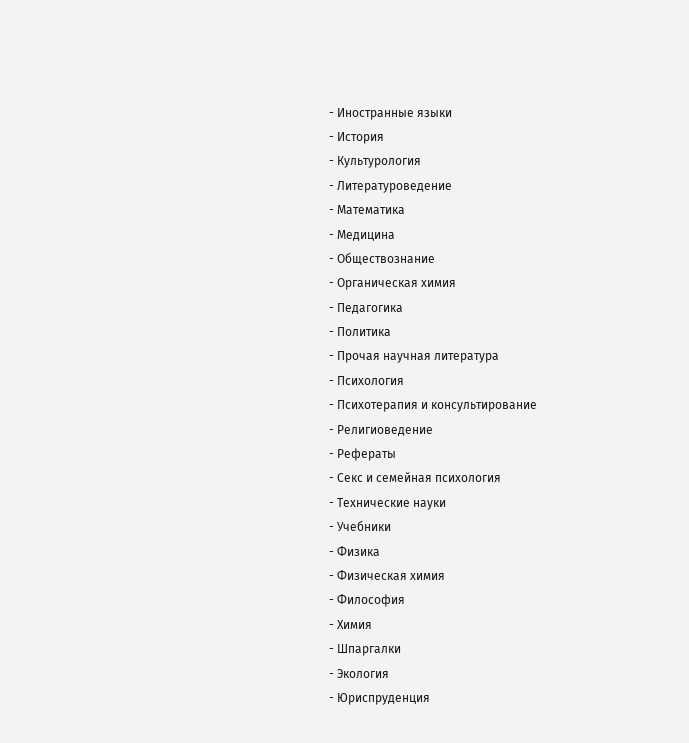- Иностранные языки
- История
- Культурология
- Литературоведение
- Математика
- Медицина
- Обществознание
- Органическая химия
- Педагогика
- Политика
- Прочая научная литература
- Психология
- Психотерапия и консультирование
- Религиоведение
- Рефераты
- Секс и семейная психология
- Технические науки
- Учебники
- Физика
- Физическая химия
- Философия
- Химия
- Шпаргалки
- Экология
- Юриспруденция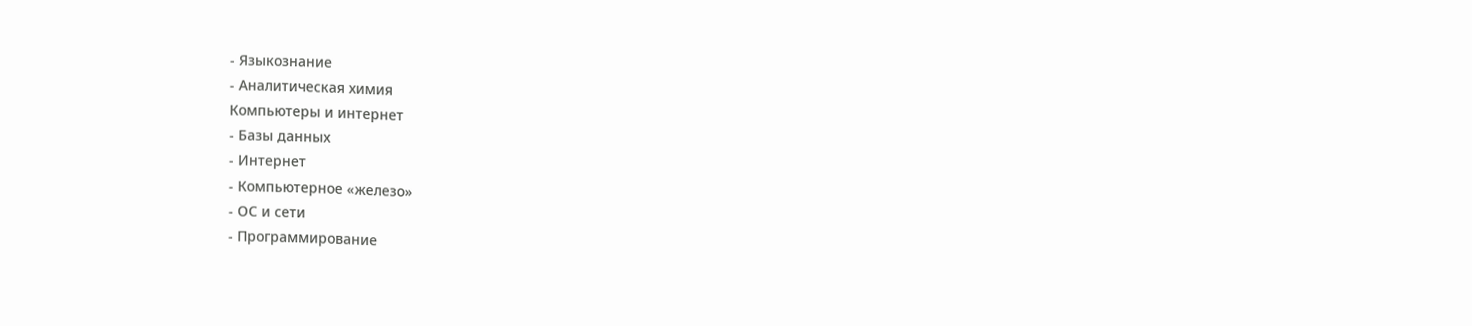- Языкознание
- Аналитическая химия
Компьютеры и интернет
- Базы данных
- Интернет
- Компьютерное «железо»
- ОС и сети
- Программирование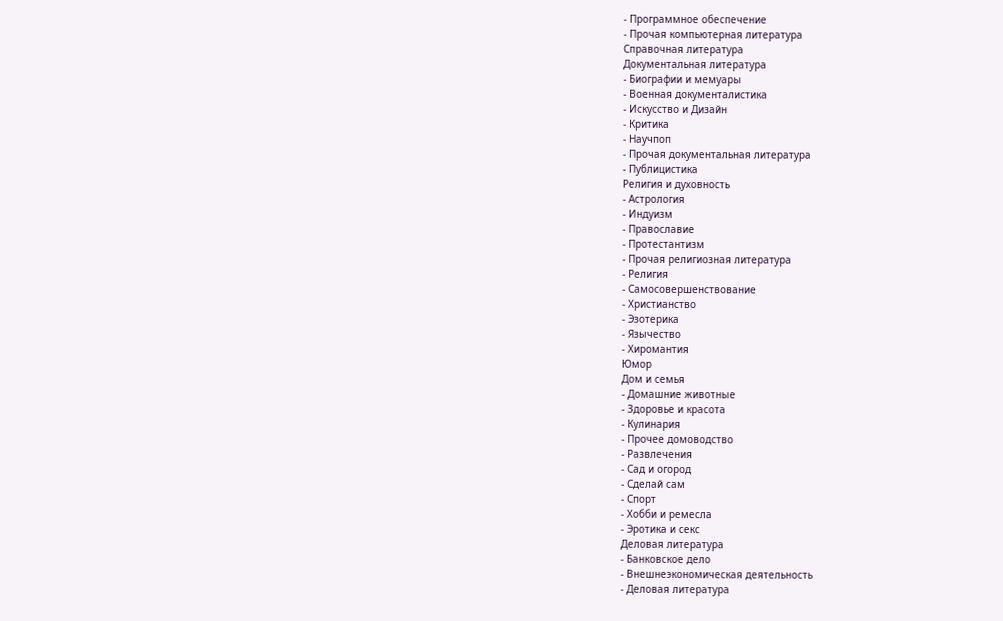- Программное обеспечение
- Прочая компьютерная литература
Справочная литература
Документальная литература
- Биографии и мемуары
- Военная документалистика
- Искусство и Дизайн
- Критика
- Научпоп
- Прочая документальная литература
- Публицистика
Религия и духовность
- Астрология
- Индуизм
- Православие
- Протестантизм
- Прочая религиозная литература
- Религия
- Самосовершенствование
- Христианство
- Эзотерика
- Язычество
- Хиромантия
Юмор
Дом и семья
- Домашние животные
- Здоровье и красота
- Кулинария
- Прочее домоводство
- Развлечения
- Сад и огород
- Сделай сам
- Спорт
- Хобби и ремесла
- Эротика и секс
Деловая литература
- Банковское дело
- Внешнеэкономическая деятельность
- Деловая литература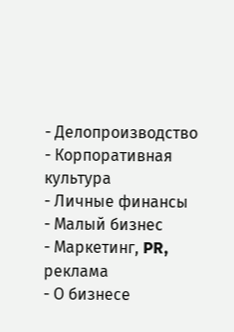- Делопроизводство
- Корпоративная культура
- Личные финансы
- Малый бизнес
- Маркетинг, PR, реклама
- О бизнесе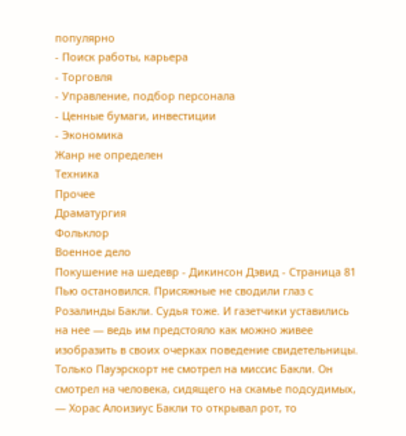популярно
- Поиск работы, карьера
- Торговля
- Управление, подбор персонала
- Ценные бумаги, инвестиции
- Экономика
Жанр не определен
Техника
Прочее
Драматургия
Фольклор
Военное дело
Покушение на шедевр - Дикинсон Дэвид - Страница 81
Пью остановился. Присяжные не сводили глаз с Розалинды Бакли. Судья тоже. И газетчики уставились на нее — ведь им предстояло как можно живее изобразить в своих очерках поведение свидетельницы. Только Пауэрскорт не смотрел на миссис Бакли. Он смотрел на человека, сидящего на скамье подсудимых, — Хорас Алоизиус Бакли то открывал рот, то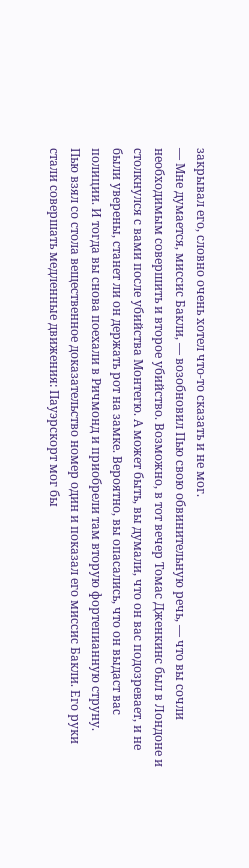закрывал его, словно очень хотел что-то сказать и не мог.
— Мне думается, миссис Бакли, — возобновил Пью свою обвинительную речь, — что вы сочли необходимым совершить и второе убийство. Возможно, в тот вечер Томас Дженкинс был в Лондоне и столкнулся с вами после убийства Монтегю. А может быть, вы думали, что он вас подозревает, и не были уверены, станет ли он держать рот на замке. Вероятно, вы опасались, что он выдаст вас полиции. И тогда вы снова поехали в Ричмонд и приобрели там вторую фортепианную струну.
Пью взял со стола вещественное доказательство номер один и показал его миссис Бакли. Его руки стали совершать медленные движения: Пауэрскорт мог бы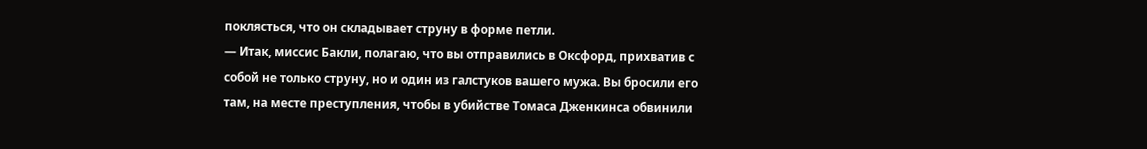поклясться, что он складывает струну в форме петли.
— Итак, миссис Бакли, полагаю, что вы отправились в Оксфорд, прихватив с собой не только струну, но и один из галстуков вашего мужа. Вы бросили его там, на месте преступления, чтобы в убийстве Томаса Дженкинса обвинили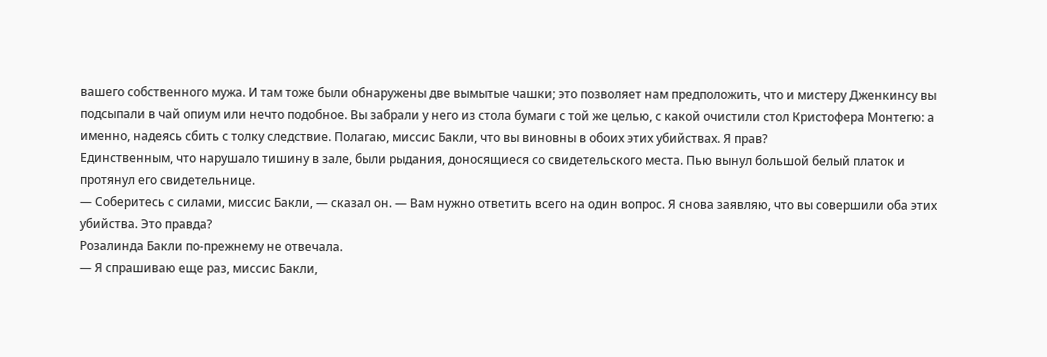вашего собственного мужа. И там тоже были обнаружены две вымытые чашки; это позволяет нам предположить, что и мистеру Дженкинсу вы подсыпали в чай опиум или нечто подобное. Вы забрали у него из стола бумаги с той же целью, с какой очистили стол Кристофера Монтегю: а именно, надеясь сбить с толку следствие. Полагаю, миссис Бакли, что вы виновны в обоих этих убийствах. Я прав?
Единственным, что нарушало тишину в зале, были рыдания, доносящиеся со свидетельского места. Пью вынул большой белый платок и протянул его свидетельнице.
— Соберитесь с силами, миссис Бакли, — сказал он. — Вам нужно ответить всего на один вопрос. Я снова заявляю, что вы совершили оба этих убийства. Это правда?
Розалинда Бакли по-прежнему не отвечала.
— Я спрашиваю еще раз, миссис Бакли,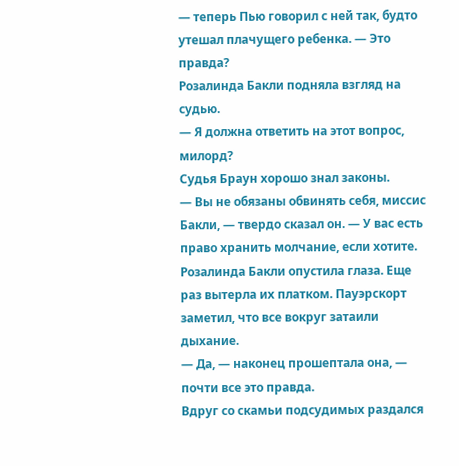— теперь Пью говорил с ней так, будто утешал плачущего ребенка. — Это правда?
Розалинда Бакли подняла взгляд на судью.
— Я должна ответить на этот вопрос, милорд?
Судья Браун хорошо знал законы.
— Вы не обязаны обвинять себя, миссис Бакли, — твердо сказал он. — У вас есть право хранить молчание, если хотите.
Розалинда Бакли опустила глаза. Еще раз вытерла их платком. Пауэрскорт заметил, что все вокруг затаили дыхание.
— Да, — наконец прошептала она, — почти все это правда.
Вдруг со скамьи подсудимых раздался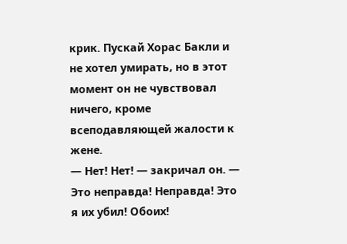крик. Пускай Хорас Бакли и не хотел умирать, но в этот момент он не чувствовал ничего, кроме всеподавляющей жалости к жене.
— Нет! Нет! — закричал он. — Это неправда! Неправда! Это я их убил! Обоих!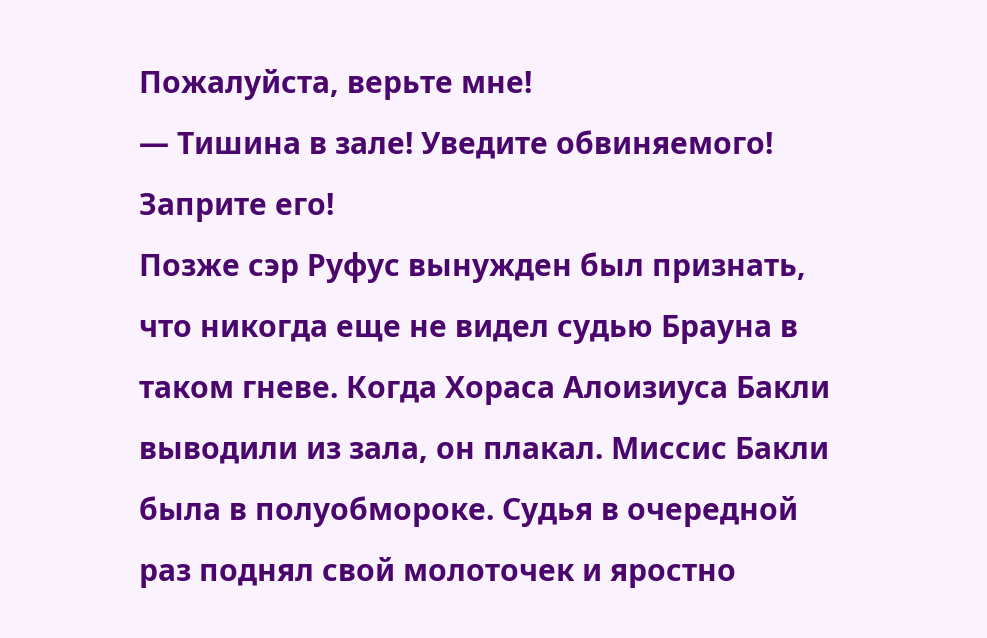Пожалуйста, верьте мне!
— Тишина в зале! Уведите обвиняемого! Заприте его!
Позже сэр Руфус вынужден был признать, что никогда еще не видел судью Брауна в таком гневе. Когда Хораса Алоизиуса Бакли выводили из зала, он плакал. Миссис Бакли была в полуобмороке. Судья в очередной раз поднял свой молоточек и яростно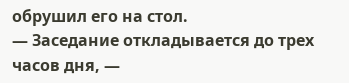обрушил его на стол.
— Заседание откладывается до трех часов дня, —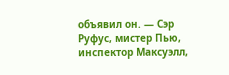объявил он. — Сэр Руфус, мистер Пью, инспектор Максуэлл,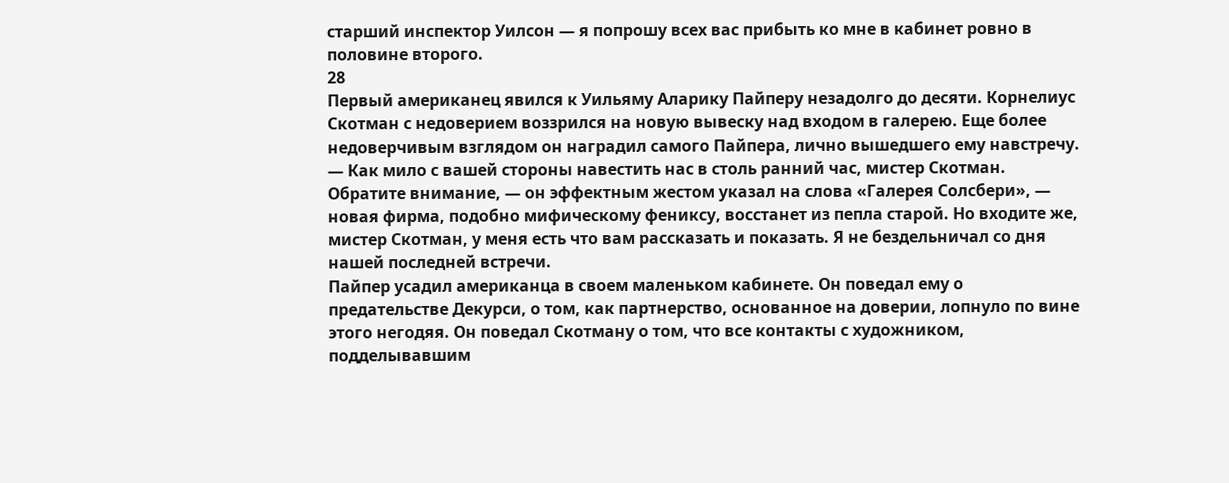старший инспектор Уилсон — я попрошу всех вас прибыть ко мне в кабинет ровно в половине второго.
28
Первый американец явился к Уильяму Аларику Пайперу незадолго до десяти. Корнелиус Скотман с недоверием воззрился на новую вывеску над входом в галерею. Еще более недоверчивым взглядом он наградил самого Пайпера, лично вышедшего ему навстречу.
— Как мило с вашей стороны навестить нас в столь ранний час, мистер Скотман. Обратите внимание, — он эффектным жестом указал на слова «Галерея Солсбери», — новая фирма, подобно мифическому фениксу, восстанет из пепла старой. Но входите же, мистер Скотман, у меня есть что вам рассказать и показать. Я не бездельничал со дня нашей последней встречи.
Пайпер усадил американца в своем маленьком кабинете. Он поведал ему о предательстве Декурси, о том, как партнерство, основанное на доверии, лопнуло по вине этого негодяя. Он поведал Скотману о том, что все контакты с художником, подделывавшим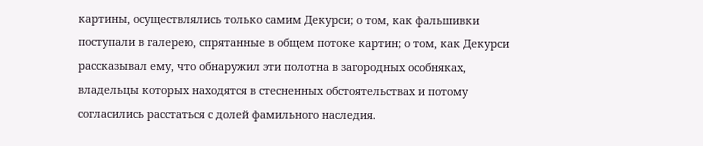картины, осуществлялись только самим Декурси; о том, как фальшивки поступали в галерею, спрятанные в общем потоке картин; о том, как Декурси рассказывал ему, что обнаружил эти полотна в загородных особняках, владельцы которых находятся в стесненных обстоятельствах и потому согласились расстаться с долей фамильного наследия.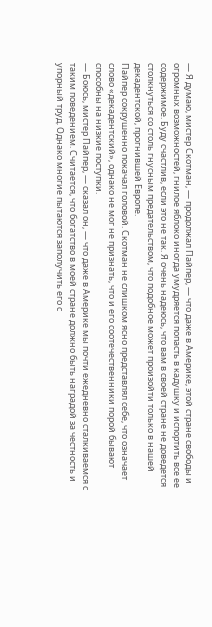— Я думаю, мистер Скотман, — продолжал Пайпер, — что даже в Америке, этой стране свободы и огромных возможностей, гнилое яблоко иногда умудряется попасть в кадушку и испортить все ее содержимое. Буду счастлив, если это не так. Я очень надеюсь, что вам в своей стране не доведется столкнуться со столь гнусным предательством, что подобное может произойти только в нашей декадентской, прогнившей Европе.
Пайпер сокрушенно покачал головой. Скотман не слишком ясно представлял себе, что означает слово «декадентский», однако не мог не признать, что и его соотечественники порой бывают способны на низкие поступки.
— Боюсь, мистер Пайпер, — сказал он, — что даже в Америке мы почти ежедневно сталкиваемся с таким поведением. Считается, что богатство в моей стране должно быть наградой за честность и упорный труд. Однако многие пытаются заполучить его с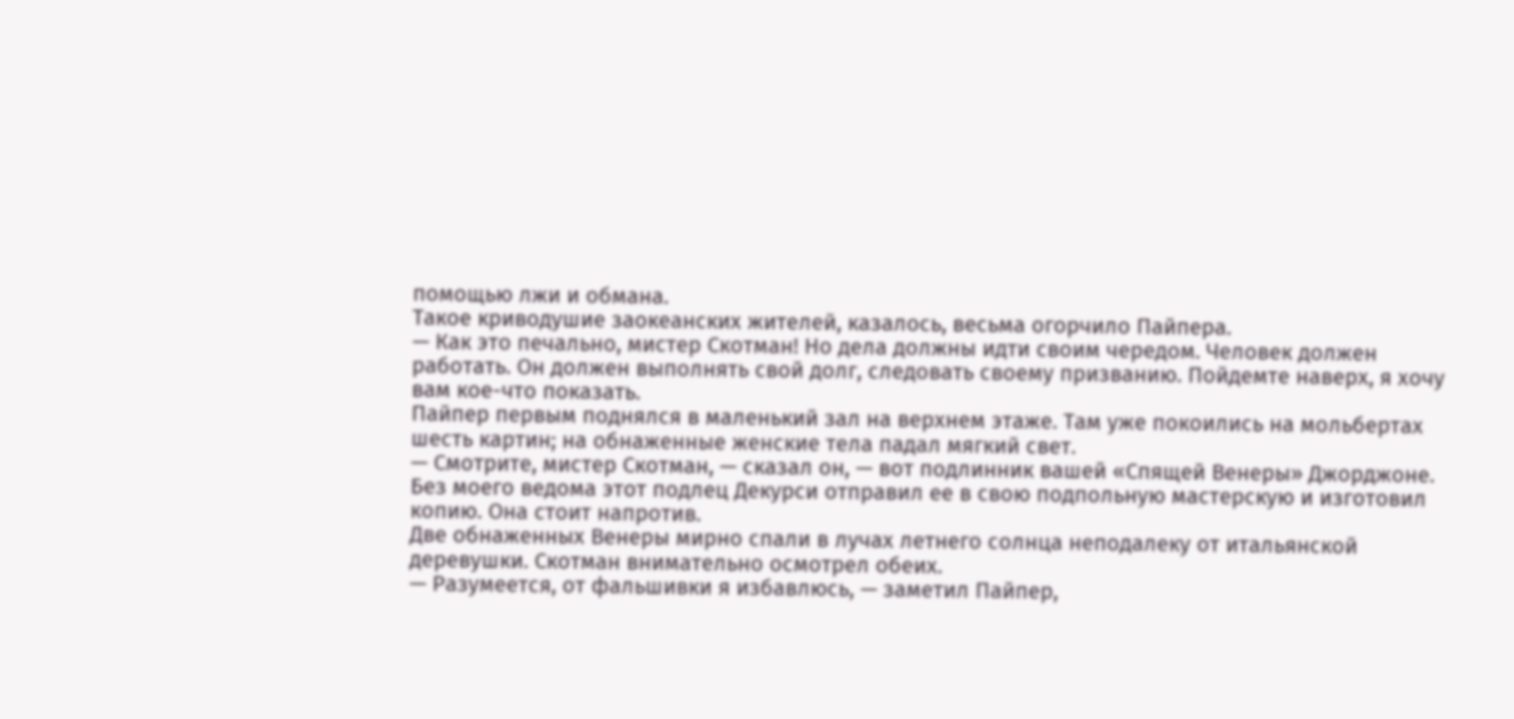помощью лжи и обмана.
Такое криводушие заокеанских жителей, казалось, весьма огорчило Пайпера.
— Как это печально, мистер Скотман! Но дела должны идти своим чередом. Человек должен работать. Он должен выполнять свой долг, следовать своему призванию. Пойдемте наверх, я хочу вам кое-что показать.
Пайпер первым поднялся в маленький зал на верхнем этаже. Там уже покоились на мольбертах шесть картин; на обнаженные женские тела падал мягкий свет.
— Смотрите, мистер Скотман, — сказал он, — вот подлинник вашей «Спящей Венеры» Джорджоне. Без моего ведома этот подлец Декурси отправил ее в свою подпольную мастерскую и изготовил копию. Она стоит напротив.
Две обнаженных Венеры мирно спали в лучах летнего солнца неподалеку от итальянской деревушки. Скотман внимательно осмотрел обеих.
— Разумеется, от фальшивки я избавлюсь, — заметил Пайпер,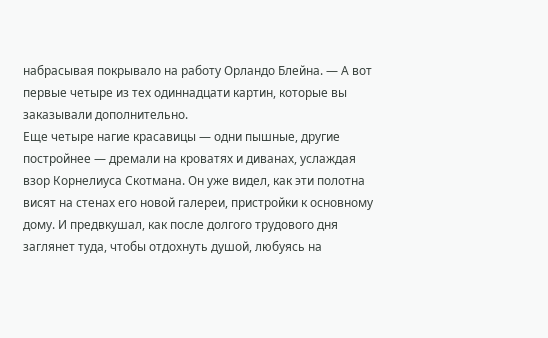набрасывая покрывало на работу Орландо Блейна. — А вот первые четыре из тех одиннадцати картин, которые вы заказывали дополнительно.
Еще четыре нагие красавицы — одни пышные, другие постройнее — дремали на кроватях и диванах, услаждая взор Корнелиуса Скотмана. Он уже видел, как эти полотна висят на стенах его новой галереи, пристройки к основному дому. И предвкушал, как после долгого трудового дня заглянет туда, чтобы отдохнуть душой, любуясь на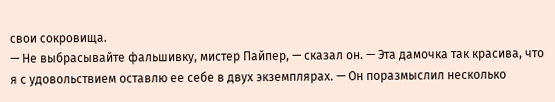свои сокровища.
— Не выбрасывайте фальшивку, мистер Пайпер, — сказал он. — Эта дамочка так красива, что я с удовольствием оставлю ее себе в двух экземплярах. — Он поразмыслил несколько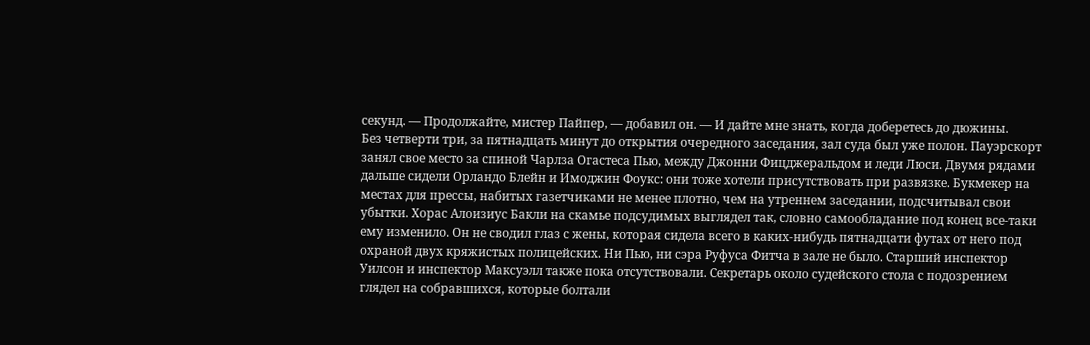секунд. — Продолжайте, мистер Пайпер, — добавил он. — И дайте мне знать, когда доберетесь до дюжины.
Без четверти три, за пятнадцать минут до открытия очередного заседания, зал суда был уже полон. Пауэрскорт занял свое место за спиной Чарлза Огастеса Пью, между Джонни Фицджеральдом и леди Люси. Двумя рядами дальше сидели Орландо Блейн и Имоджин Фоукс: они тоже хотели присутствовать при развязке. Букмекер на местах для прессы, набитых газетчиками не менее плотно, чем на утреннем заседании, подсчитывал свои убытки. Хорас Алоизиус Бакли на скамье подсудимых выглядел так, словно самообладание под конец все-таки ему изменило. Он не сводил глаз с жены, которая сидела всего в каких-нибудь пятнадцати футах от него под охраной двух кряжистых полицейских. Ни Пью, ни сэра Руфуса Фитча в зале не было. Старший инспектор Уилсон и инспектор Максуэлл также пока отсутствовали. Секретарь около судейского стола с подозрением глядел на собравшихся, которые болтали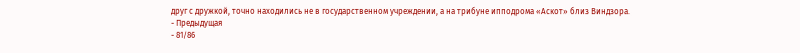друг с дружкой, точно находились не в государственном учреждении, а на трибуне ипподрома «Аскот» близ Виндзора.
- Предыдущая
- 81/86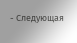- Следующая